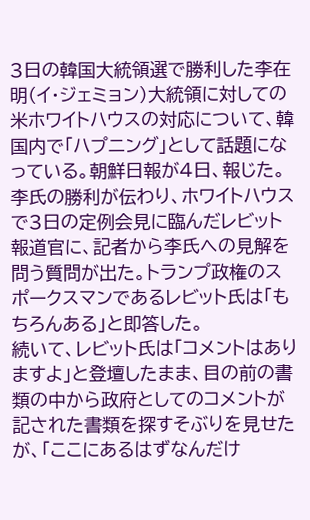3日の韓国大統領選で勝利した李在明(イ・ジェミョン)大統領に対しての米ホワイトハウスの対応について、韓国内で「ハプニング」として話題になっている。朝鮮日報が4日、報じた。
李氏の勝利が伝わり、ホワイトハウスで3日の定例会見に臨んだレビット報道官に、記者から李氏への見解を問う質問が出た。トランプ政権のスポークスマンであるレビット氏は「もちろんある」と即答した。
続いて、レビット氏は「コメントはありますよ」と登壇したまま、目の前の書類の中から政府としてのコメントが記された書類を探すそぶりを見せたが、「ここにあるはずなんだけ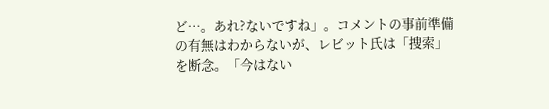ど…。あれ?ないですね」。コメントの事前準備の有無はわからないが、レビット氏は「捜索」を断念。「今はない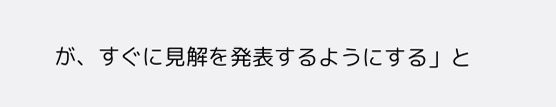が、すぐに見解を発表するようにする」と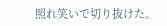照れ笑いで切り抜けた。